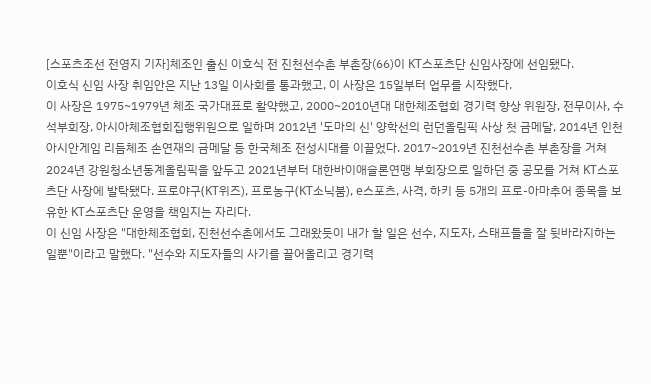[스포츠조선 전영지 기자]체조인 출신 이호식 전 진천선수촌 부촌장(66)이 KT스포츠단 신임사장에 선임됐다.
이호식 신임 사장 취임안은 지난 13일 이사회를 통과했고, 이 사장은 15일부터 업무를 시작했다.
이 사장은 1975~1979년 체조 국가대표로 활약했고, 2000~2010년대 대한체조협회 경기력 향상 위원장, 전무이사, 수석부회장, 아시아체조협회집행위원으로 일하며 2012년 '도마의 신' 양학선의 런던올림픽 사상 첫 금메달, 2014년 인천아시안게임 리듬체조 손연재의 금메달 등 한국체조 전성시대를 이끌었다. 2017~2019년 진천선수촌 부촌장을 거쳐 2024년 강원청소년동계올림픽을 앞두고 2021년부터 대한바이애슬론연맹 부회장으로 일하던 중 공모를 거쳐 KT스포츠단 사장에 발탁됐다. 프로야구(KT위즈), 프로농구(KT소닉붐), e스포츠, 사격, 하키 등 5개의 프로-아마추어 종목을 보유한 KT스포츠단 운영을 책임지는 자리다.
이 신임 사장은 "대한체조협회, 진천선수촌에서도 그래왔듯이 내가 할 일은 선수, 지도자, 스태프들을 잘 뒷바라지하는 일뿐"이라고 말했다. "선수와 지도자들의 사기를 끌어올리고 경기력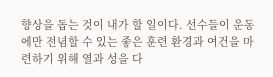향상을 돕는 것이 내가 할 일이다. 선수들이 운동에만 전념할 수 있는 좋은 훈련 환경과 여건을 마련하기 위해 열과 성을 다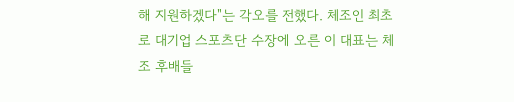해 지원하겠다"는 각오를 전했다. 체조인 최초로 대기업 스포츠단 수장에 오른 이 대표는 체조 후배들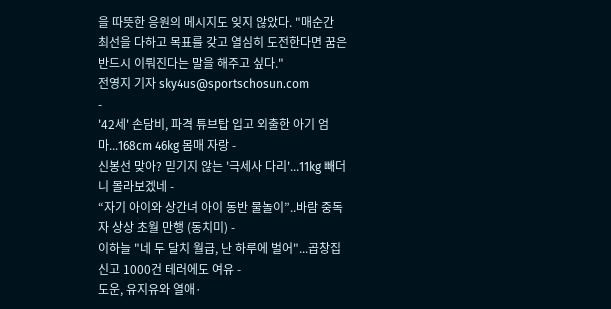을 따뜻한 응원의 메시지도 잊지 않았다. "매순간 최선을 다하고 목표를 갖고 열심히 도전한다면 꿈은 반드시 이뤄진다는 말을 해주고 싶다."
전영지 기자 sky4us@sportschosun.com
-
'42세' 손담비, 파격 튜브탑 입고 외출한 아기 엄마...168cm 46kg 몸매 자랑 -
신봉선 맞아? 믿기지 않는 '극세사 다리'...11kg 빼더니 몰라보겠네 -
“자기 아이와 상간녀 아이 동반 물놀이”..바람 중독자 상상 초월 만행 (동치미) -
이하늘 "네 두 달치 월급, 난 하루에 벌어"...곱창집 신고 1000건 테러에도 여유 -
도운, 유지유와 열애·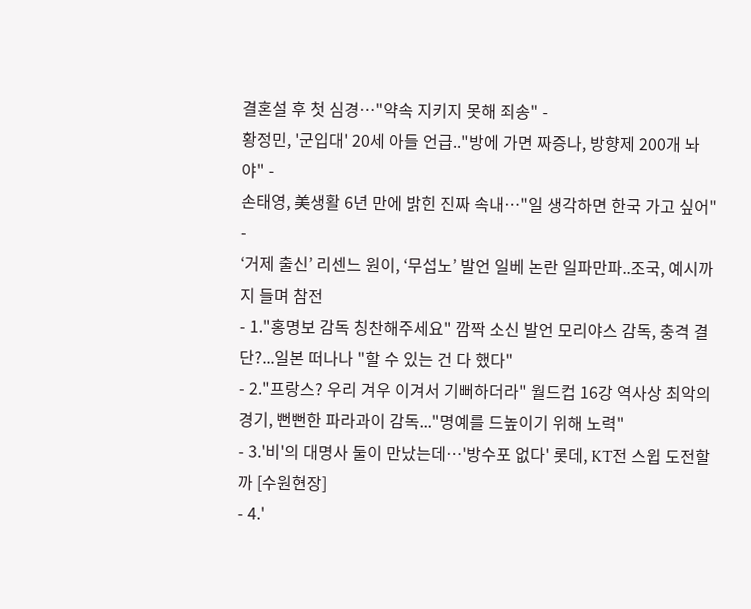결혼설 후 첫 심경…"약속 지키지 못해 죄송" -
황정민, '군입대' 20세 아들 언급.."방에 가면 짜증나, 방향제 200개 놔야" -
손태영, 美생활 6년 만에 밝힌 진짜 속내…"일 생각하면 한국 가고 싶어" -
‘거제 출신’ 리센느 원이, ‘무섭노’ 발언 일베 논란 일파만파..조국, 예시까지 들며 참전
- 1."홍명보 감독 칭찬해주세요" 깜짝 소신 발언 모리야스 감독, 충격 결단?...일본 떠나나 "할 수 있는 건 다 했다"
- 2."프랑스? 우리 겨우 이겨서 기뻐하더라" 월드컵 16강 역사상 최악의 경기, 뻔뻔한 파라과이 감독..."명예를 드높이기 위해 노력"
- 3.'비'의 대명사 둘이 만났는데…'방수포 없다' 롯데, KT전 스윕 도전할까 [수원현장]
- 4.'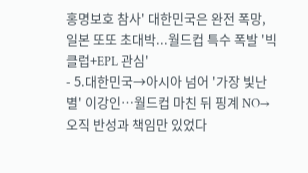홍명보호 참사' 대한민국은 완전 폭망, 일본 또또 초대박...월드컵 특수 폭발 '빅클럽+EPL 관심'
- 5.대한민국→아시아 넘어 '가장 빛난 별' 이강인…월드컵 마친 뒤 핑계 NO→오직 반성과 책임만 있었다